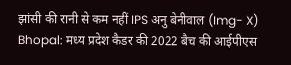झांसी की रानी से कम नहीं IPS अनु बेनीवाल (Img- X)
Bhopal: मध्य प्रदेश कैडर की 2022 बैच की आईपीएस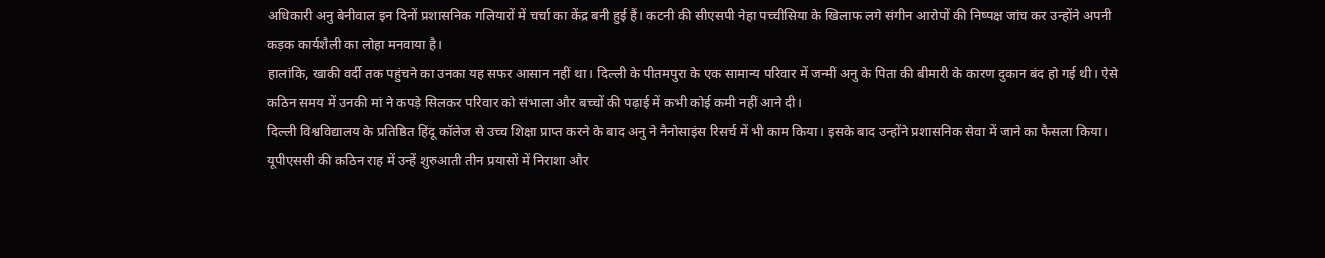अधिकारी अनु बेनीवाल इन दिनों प्रशासनिक गलियारों में चर्चा का केंद्र बनी हुई हैं। कटनी की सीएसपी नेहा पच्चीसिया के खिलाफ लगे संगीन आरोपों की निष्पक्ष जांच कर उन्होंने अपनी कड़क कार्यशैली का लोहा मनवाया है।
हालांकि, खाकी वर्दी तक पहुंचने का उनका यह सफर आसान नहीं था। दिल्ली के पीतमपुरा के एक सामान्य परिवार में जन्मीं अनु के पिता की बीमारी के कारण दुकान बंद हो गई थी। ऐसे कठिन समय में उनकी मां ने कपड़े सिलकर परिवार को संभाला और बच्चों की पढ़ाई में कभी कोई कमी नहीं आने दी।
दिल्ली विश्वविद्यालय के प्रतिष्ठित हिंदू कॉलेज से उच्च शिक्षा प्राप्त करने के बाद अनु ने नैनोसाइंस रिसर्च में भी काम किया। इसके बाद उन्होंने प्रशासनिक सेवा में जाने का फैसला किया।
यूपीएससी की कठिन राह में उन्हें शुरुआती तीन प्रयासों में निराशा और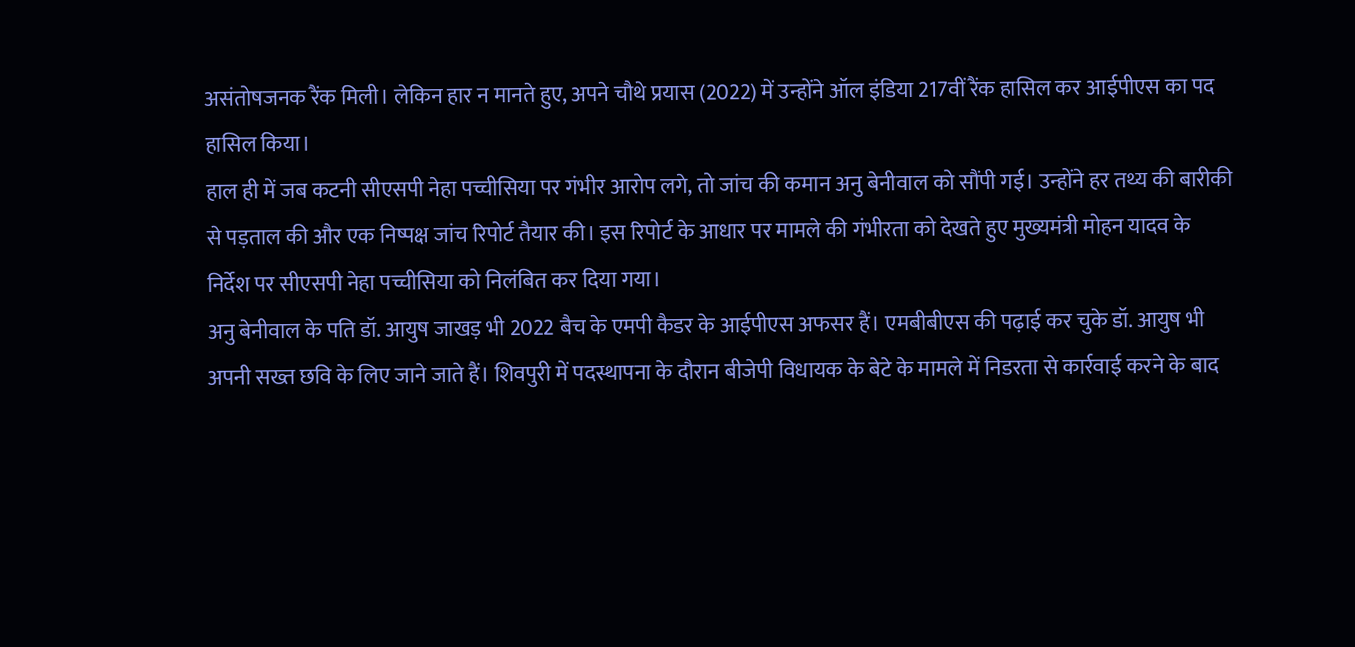असंतोषजनक रैंक मिली। लेकिन हार न मानते हुए, अपने चौथे प्रयास (2022) में उन्होंने ऑल इंडिया 217वीं रैंक हासिल कर आईपीएस का पद हासिल किया।
हाल ही में जब कटनी सीएसपी नेहा पच्चीसिया पर गंभीर आरोप लगे, तो जांच की कमान अनु बेनीवाल को सौंपी गई। उन्होंने हर तथ्य की बारीकी से पड़ताल की और एक निष्पक्ष जांच रिपोर्ट तैयार की। इस रिपोर्ट के आधार पर मामले की गंभीरता को देखते हुए मुख्यमंत्री मोहन यादव के निर्देश पर सीएसपी नेहा पच्चीसिया को निलंबित कर दिया गया।
अनु बेनीवाल के पति डॉ. आयुष जाखड़ भी 2022 बैच के एमपी कैडर के आईपीएस अफसर हैं। एमबीबीएस की पढ़ाई कर चुके डॉ. आयुष भी अपनी सख्त छवि के लिए जाने जाते हैं। शिवपुरी में पदस्थापना के दौरान बीजेपी विधायक के बेटे के मामले में निडरता से कार्रवाई करने के बाद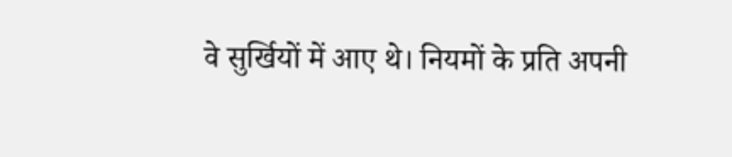वे सुर्खियों में आए थे। नियमों के प्रति अपनी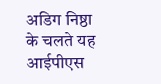अडिग निष्ठा के चलते यह आईपीएस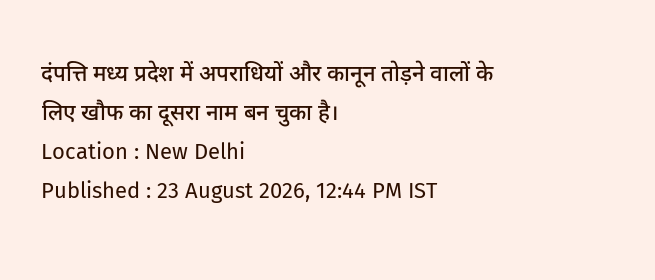दंपत्ति मध्य प्रदेश में अपराधियों और कानून तोड़ने वालों के लिए खौफ का दूसरा नाम बन चुका है।
Location : New Delhi
Published : 23 August 2026, 12:44 PM IST